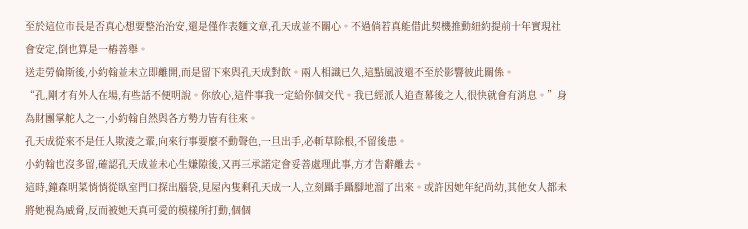至於這位市長是否真心想要整治治安,還是僅作表麵文章,孔天成並不關心。不過倘若真能借此契機推動紐約提前十年實現社會安定,倒也算是一樁善舉。
送走勞倫斯後,小約翰並未立即離開,而是留下來與孔天成對飲。兩人相識已久,這點風波還不至於影響彼此關係。
“孔,剛才有外人在場,有些話不便明說。你放心,這件事我一定給你個交代。我已經派人追查幕後之人,很快就會有消息。”身為財團掌舵人之一,小約翰自然與各方勢力皆有往來。
孔天成從來不是任人欺淩之輩,向來行事要麼不動聲色,一旦出手,必斬草除根,不留後患。
小約翰也沒多留,確認孔天成並未心生嫌隙後,又再三承諾定會妥善處理此事,方才告辭離去。
這時,鐘森明菜悄悄從臥室門口探出腦袋,見屋內隻剩孔天成一人,立刻躡手躡腳地溜了出來。或許因她年紀尚幼,其他女人都未將她視為威脅,反而被她天真可愛的模樣所打動,個個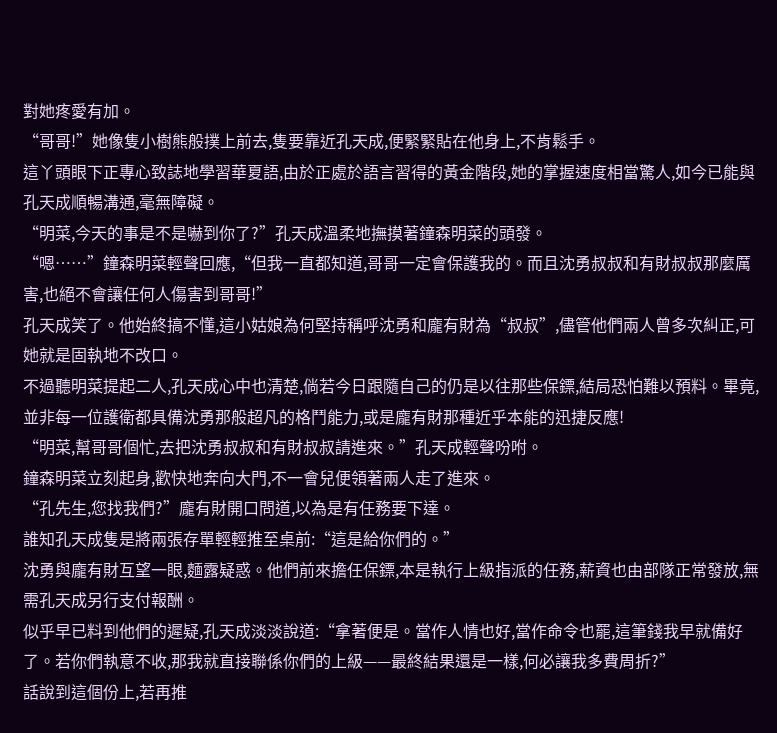對她疼愛有加。
“哥哥!”她像隻小樹熊般撲上前去,隻要靠近孔天成,便緊緊貼在他身上,不肯鬆手。
這丫頭眼下正專心致誌地學習華夏語,由於正處於語言習得的黃金階段,她的掌握速度相當驚人,如今已能與孔天成順暢溝通,毫無障礙。
“明菜,今天的事是不是嚇到你了?”孔天成溫柔地撫摸著鐘森明菜的頭發。
“嗯……”鐘森明菜輕聲回應,“但我一直都知道,哥哥一定會保護我的。而且沈勇叔叔和有財叔叔那麼厲害,也絕不會讓任何人傷害到哥哥!”
孔天成笑了。他始終搞不懂,這小姑娘為何堅持稱呼沈勇和龐有財為“叔叔”,儘管他們兩人曾多次糾正,可她就是固執地不改口。
不過聽明菜提起二人,孔天成心中也清楚,倘若今日跟隨自己的仍是以往那些保鏢,結局恐怕難以預料。畢竟,並非每一位護衛都具備沈勇那般超凡的格鬥能力,或是龐有財那種近乎本能的迅捷反應!
“明菜,幫哥哥個忙,去把沈勇叔叔和有財叔叔請進來。”孔天成輕聲吩咐。
鐘森明菜立刻起身,歡快地奔向大門,不一會兒便領著兩人走了進來。
“孔先生,您找我們?”龐有財開口問道,以為是有任務要下達。
誰知孔天成隻是將兩張存單輕輕推至桌前:“這是給你們的。”
沈勇與龐有財互望一眼,麵露疑惑。他們前來擔任保鏢,本是執行上級指派的任務,薪資也由部隊正常發放,無需孔天成另行支付報酬。
似乎早已料到他們的遲疑,孔天成淡淡說道:“拿著便是。當作人情也好,當作命令也罷,這筆錢我早就備好了。若你們執意不收,那我就直接聯係你們的上級——最終結果還是一樣,何必讓我多費周折?”
話說到這個份上,若再推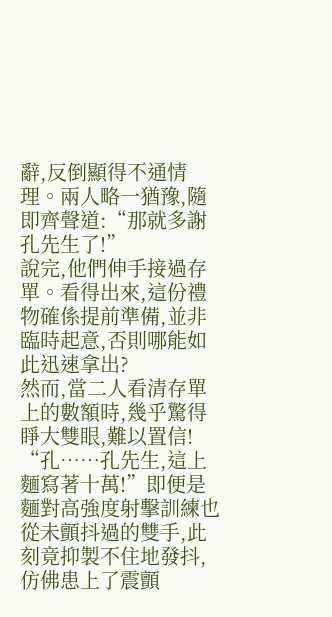辭,反倒顯得不通情理。兩人略一猶豫,隨即齊聲道:“那就多謝孔先生了!”
說完,他們伸手接過存單。看得出來,這份禮物確係提前準備,並非臨時起意,否則哪能如此迅速拿出?
然而,當二人看清存單上的數額時,幾乎驚得睜大雙眼,難以置信!
“孔……孔先生,這上麵寫著十萬!”即便是麵對高強度射擊訓練也從未顫抖過的雙手,此刻竟抑製不住地發抖,仿佛患上了震顫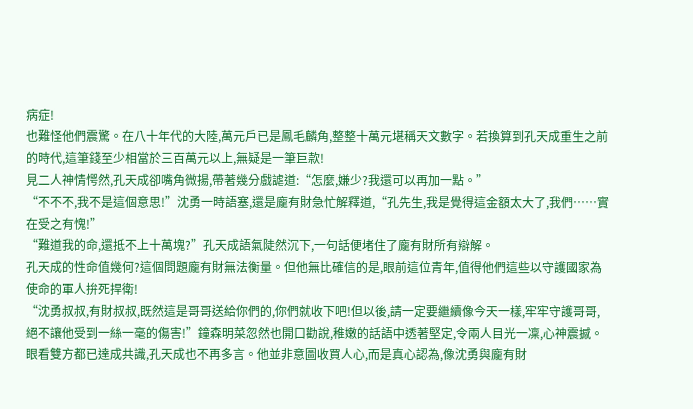病症!
也難怪他們震驚。在八十年代的大陸,萬元戶已是鳳毛麟角,整整十萬元堪稱天文數字。若換算到孔天成重生之前的時代,這筆錢至少相當於三百萬元以上,無疑是一筆巨款!
見二人神情愕然,孔天成卻嘴角微揚,帶著幾分戲謔道:“怎麼,嫌少?我還可以再加一點。”
“不不不,我不是這個意思!”沈勇一時語塞,還是龐有財急忙解釋道,“孔先生,我是覺得這金額太大了,我們……實在受之有愧!”
“難道我的命,還抵不上十萬塊?”孔天成語氣陡然沉下,一句話便堵住了龐有財所有辯解。
孔天成的性命值幾何?這個問題龐有財無法衡量。但他無比確信的是,眼前這位青年,值得他們這些以守護國家為使命的軍人拚死捍衛!
“沈勇叔叔,有財叔叔,既然這是哥哥送給你們的,你們就收下吧!但以後,請一定要繼續像今天一樣,牢牢守護哥哥,絕不讓他受到一絲一毫的傷害!”鐘森明菜忽然也開口勸說,稚嫩的話語中透著堅定,令兩人目光一凜,心神震撼。
眼看雙方都已達成共識,孔天成也不再多言。他並非意圖收買人心,而是真心認為,像沈勇與龐有財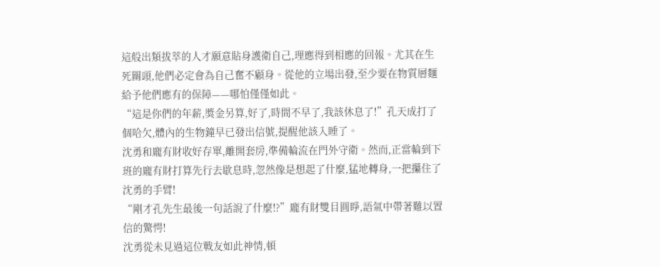這般出類拔萃的人才願意貼身護衛自己,理應得到相應的回報。尤其在生死關頭,他們必定會為自己奮不顧身。從他的立場出發,至少要在物質層麵給予他們應有的保障——哪怕僅僅如此。
“這是你們的年薪,獎金另算,好了,時間不早了,我該休息了!”孔天成打了個哈欠,體內的生物鐘早已發出信號,提醒他該入睡了。
沈勇和龐有財收好存單,離開套房,準備輪流在門外守衛。然而,正當輪到下班的龐有財打算先行去歇息時,忽然像是想起了什麼,猛地轉身,一把攥住了沈勇的手臂!
“剛才孔先生最後一句話說了什麼!?”龐有財雙目圓睜,語氣中帶著難以置信的驚愕!
沈勇從未見過這位戰友如此神情,頓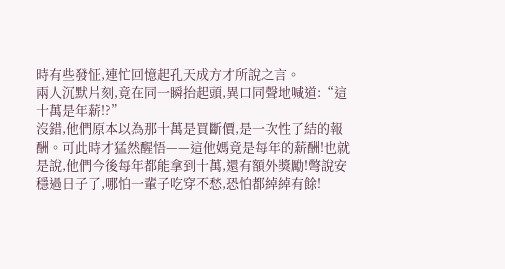時有些發怔,連忙回憶起孔天成方才所說之言。
兩人沉默片刻,竟在同一瞬抬起頭,異口同聲地喊道:“這十萬是年薪!?”
沒錯,他們原本以為那十萬是買斷價,是一次性了結的報酬。可此時才猛然醒悟——這他媽竟是每年的薪酬!也就是說,他們今後每年都能拿到十萬,還有額外獎勵!彆說安穩過日子了,哪怕一輩子吃穿不愁,恐怕都綽綽有餘!